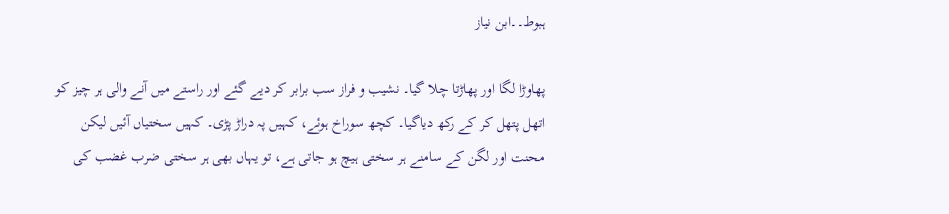ہبوط۔۔ابن نیاز

پھاوڑا لگا اور پھاڑتا چلا گیا۔ نشیب و فراز سب برابر کر دیے گئے اور راستے میں آنے والی ہر چیز کو اتھل پتھل کر کے رکھ دیاگیا۔ کچھ سوراخ ہوئے، کہیں پہ دراڑ پڑی۔ کہیں سختیاں آئیں لیکن محنت اور لگن کے سامنے ہر سختی ہیچ ہو جاتی ہے، تو یہاں بھی ہر سختی ضرب غضب کی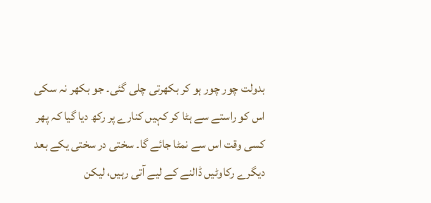بدولت چور چور ہو کر بکھرتی چلی گئی۔ جو بکھر نہ سکی اس کو راستے سے ہٹا کر کہیں کنارے پر رکھ دیا گیا کہ پھر کسی وقت اس سے نمٹا جائے گا۔ سختی در سختی یکے بعد دیگرے رکاوٹیں ڈالنے کے لیے آتی رہیں، لیکن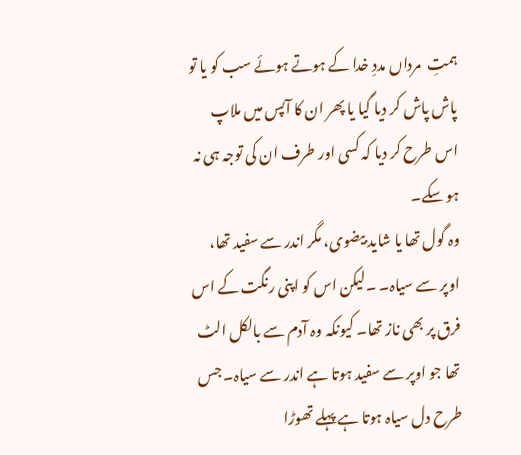ہمتِ  مرداں مددِ خدا کے ہوتے ہوئے سب کو یا تو پاش پاش کر دیا گیا یا پھر ان کا آپس میں ملاپ اس طرح کر دیا کہ کسی اور طرف ان کی توجہ ہی نہ ہو سکے۔
وہ گول تھا یا شاید بیضوی، مگر اندر سے سفید تھا، اوپر سے سیاہ۔ ۔لیکن اس کو اپنی رنگت کے اس فرق پر بھی ناز تھا۔ کیونکہ وہ آدم سے بالکل الٹ تھا جو اوپر سے سفید ہوتا ہے اندر سے سیاہ۔ جس طرح دل سیاہ ہوتا ہے پہلے تھوڑا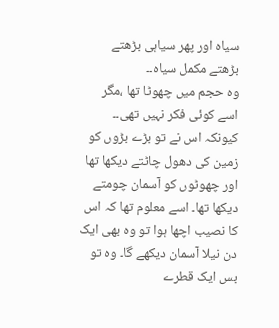سیاہ اور پھر سیاہی بڑھتے بڑھتے مکمل سیاہ۔۔
وہ حجم میں چھوٹا تھا ،مگر اسے کوئی فکر نہیں تھی۔۔ کیونکہ اس نے تو بڑے بڑوں کو زمین کی دھول چاٹتے دیکھا تھا اور چھوٹوں کو آسمان چومتے دیکھا تھا۔ اسے معلوم تھا کہ اس کا نصیب اچھا ہوا تو وہ بھی ایک دن نیلا آسمان دیکھے گا۔ وہ تو بس ایک قطرے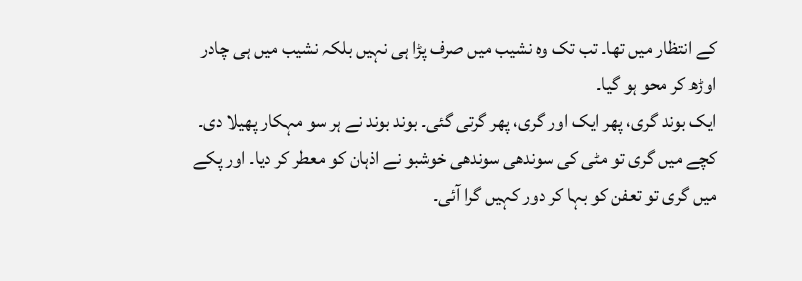کے انتظار میں تھا۔ تب تک وہ نشیب میں صرف پڑا ہی نہیں بلکہ نشیب میں ہی چادر اوڑھ کر محو ہو گیا۔
ایک بوند گری، پھر ایک اور گری، پھر گرتی گئی۔ بوند بوند نے ہر سو مہکار پھیلا دی۔ کچے میں گری تو مٹی کی سوندھی سوندھی خوشبو نے اذہان کو معطر کر دیا۔ اور پکے میں گری تو تعفن کو بہا کر دور کہیں گرا آئی۔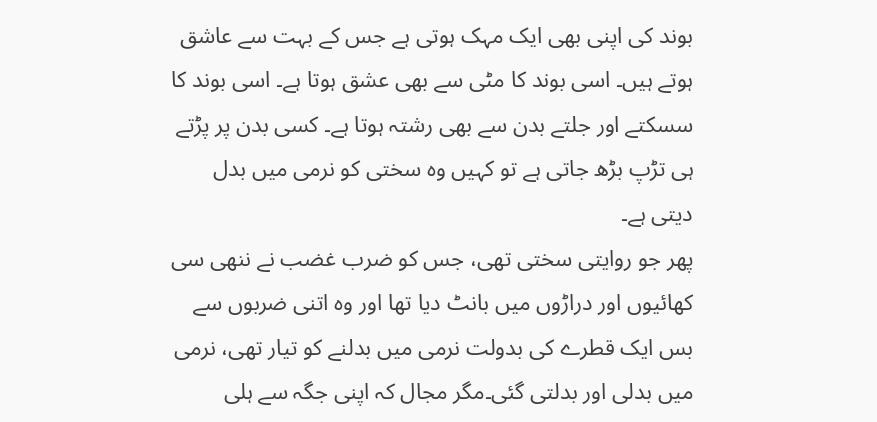بوند کی اپنی بھی ایک مہک ہوتی ہے جس کے بہت سے عاشق ہوتے ہیں۔ اسی بوند کا مٹی سے بھی عشق ہوتا ہے۔ اسی بوند کا سسکتے اور جلتے بدن سے بھی رشتہ ہوتا ہے۔ کسی بدن پر پڑتے ہی تڑپ بڑھ جاتی ہے تو کہیں وہ سختی کو نرمی میں بدل دیتی ہے۔
پھر جو روایتی سختی تھی، جس کو ضرب غضب نے ننھی سی کھائیوں اور دراڑوں میں بانٹ دیا تھا اور وہ اتنی ضربوں سے بس ایک قطرے کی بدولت نرمی میں بدلنے کو تیار تھی، نرمی میں بدلی اور بدلتی گئی۔مگر مجال کہ اپنی جگہ سے ہلی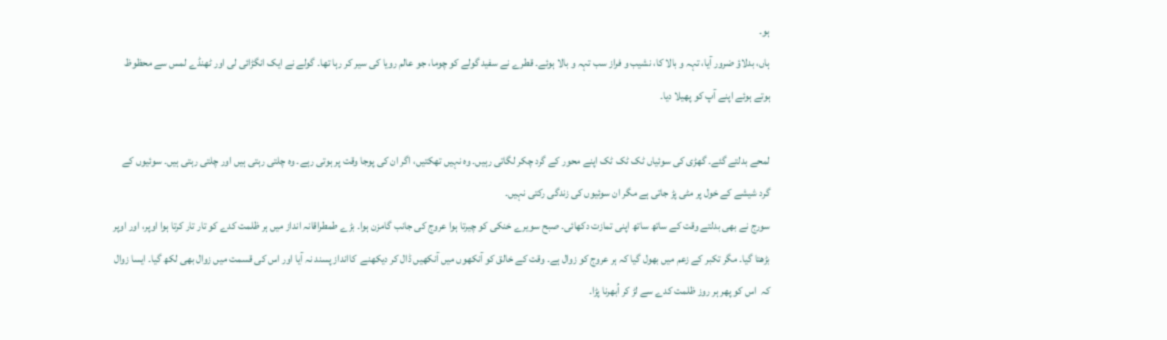ہو۔
ہاں، بدلاؤ ضرور آیا، تہہ و بالا کا، نشیب و فراز سب تہہ و بالا ہوئے۔ قطرے نے سفید گولے کو چوما، جو عالم رویا کی سیر کر رہا تھا۔ گولے نے ایک انگڑائی لی اور ٹھنڈے لمس سے محظوظ ہوتے ہوئے اپنے آپ کو پھیلا دیا۔

لمحے بدلتے گئے۔ گھڑی کی سوئیاں ٹک ٹک ٹک اپنے محور کے گرد چکر لگاتی رہیں۔ وہ نہیں تھکتیں، اگر ان کی پوجا وقت پر ہوتی رہے۔ وہ چلتی رہتی ہیں اور چلتی رہتی ہیں۔ سوئیوں کے گرد شیشے کے خول پر مٹی پڑ جاتی ہے مگر ان سوئیوں کی زندگی رکتی نہیں۔
سورج نے بھی بدلتے وقت کے ساتھ ساتھ اپنی تمازت دکھائی۔ صبح سویرے خنکی کو چیرتا ہوا عروج کی جانب گامزن ہوا۔ بڑے طمطراقانہ انداز میں ہر ظلمت کدے کو تار تار کرتا ہوا اوپر، اور اوپر بڑھتا گیا۔ مگر تکبر کے زعم میں بھول گیا کہ ہر عروج کو زوال ہے۔ وقت کے خالق کو آنکھوں میں آنکھیں ڈال کر دیکھنے  کاانداز پسند نہ آیا اور اس کی قسمت میں زوال بھی لکھ گیا۔ ایسا زوال کہ  اس کو پھر ہر روز ظلمت کدے سے لڑ کر اُبھرنا پڑا۔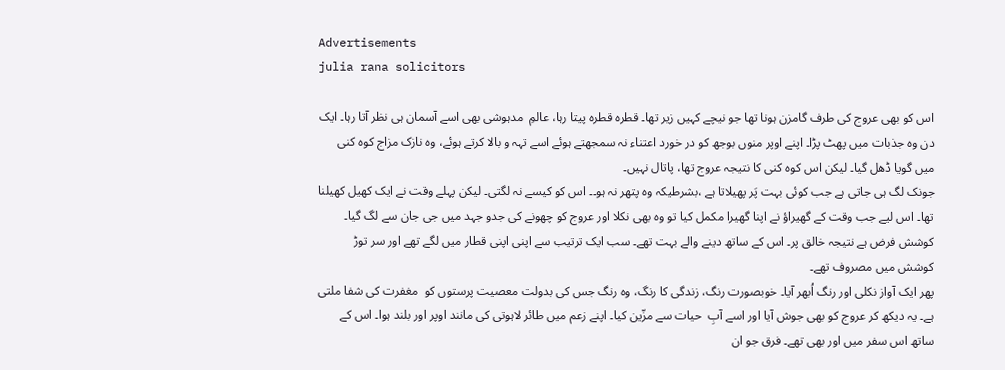Advertisements
julia rana solicitors

اس کو بھی عروج کی طرف گامزن ہونا تھا جو نیچے کہیں زیر تھا۔ قطرہ قطرہ پیتا رہا، عالمِ  مدہوشی بھی اسے آسمان ہی نظر آتا رہا۔ ایک دن وہ جذبات میں پھٹ پڑا۔ اپنے اوپر منوں بوجھ کو در خورد اعتناء نہ سمجھتے ہوئے اسے تہہ و بالا کرتے ہوئے، وہ نازک مزاج کوہ کنی میں گویا ڈھل گیا۔ لیکن اس کوہ کنی کا نتیجہ عروج تھا، پاتال نہیں۔
جونک لگ ہی جاتی ہے جب کوئی بہت پَر پھیلاتا ہے ،بشرطیکہ وہ پتھر نہ ہو۔۔ اس کو کیسے نہ لگتی۔ لیکن پہلے وقت نے ایک کھیل کھیلنا تھا۔ اس لیے جب وقت کے گھیراؤ نے اپنا گھیرا مکمل کیا تو وہ بھی نکلا اور عروج کو چھونے کی جدو جہد میں جی جان سے لگ گیا۔ کوشش فرض ہے نتیجہ خالق پر۔ اس کے ساتھ دینے والے بہت تھے۔ سب ایک ترتیب سے اپنی اپنی قطار میں لگے تھے اور سر توڑ کوشش میں مصروف تھے۔
پھر ایک آواز نکلی اور رنگ اُبھر آیا۔ خوبصورت رنگ، زندگی کا رنگ، وہ رنگ جس کی بدولت معصیت پرستوں کو  مغفرت کی شفا ملتی ہے۔ یہ دیکھ کر عروج کو بھی جوش آیا اور اسے آبِ  حیات سے مزّین کیا۔ اپنے زعم میں طائر لاہوتی کی مانند اوپر اور بلند ہوا۔ اس کے ساتھ اس سفر میں اور بھی تھے۔ فرق جو ان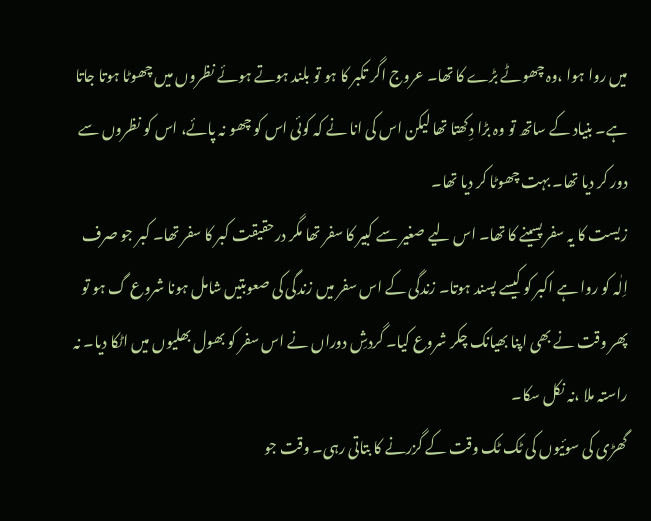میں روا ہوا ،وہ چھوٹے بڑے کا تھا۔ عروج اگر تکبر کا ہو تو بلند ہوتے ہوئے نظروں میں چھوٹا ہوتا جاتا ہے۔ بنیاد کے ساتھ تو وہ بڑا دِکھتا تھا لیکن اس کی انا نے کہ کوئی اس کو چھو نہ پائے، اس کو نظروں سے دور کر دیا تھا۔ بہت چھوٹا کر دیا تھا۔
زیست کا یہ سفر پسینے کا تھا۔ اس لیے صغیر سے کبیر کا سفر تھا مگر درحقیقت کبر کا سفر تھا۔ کبر جو صرف اِلٰہ کو روا ہے اکبر کو کیسے پسند ہوتا۔ زندگی کے اس سفر میں زندگی کی صعوبتیں شامل ہونا شروع گ ہو تو پھر وقت نے بھی اپنا بھیانک چکر شروع کیا۔ گردشِ دوراں نے اس سفر کو بھول بھلیوں میں اٹکا دیا۔ نہ راستہ ملا ،نہ نکل سکا۔
گھڑی کی سوئیوں کی ٹک ٹک وقت کے گزرنے کا بتاتی رہی۔ وقت جو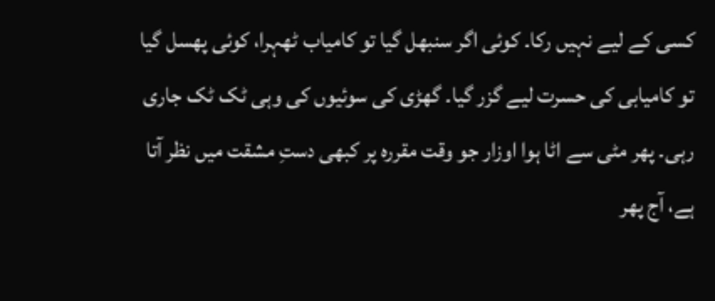کسی کے لیے نہیں رکا۔ کوئی اگر سنبھل گیا تو کامیاب ٹھہرا، کوئی پھسل گیا تو کامیابی کی حسرت لیے گزر گیا۔ گھڑی کی سوئیوں کی وہی ٹک ٹک جاری رہی۔ پھر مٹی سے اٹا ہوا اوزار جو وقت مقررہ پر کبھی دستِ مشقت میں نظر آتا ہے، آج پھر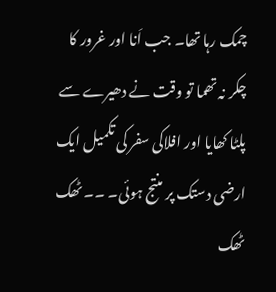چمک رہا تھا۔ جب اَنا اور غرور کا چکر نہ تھما تو وقت نے دھیرے سے پلٹا کھایا اور افلاکی سفر کی تکمیل ایک ارضی دستک پر منتج ہوئی۔ ۔۔ ٹھک ٹھک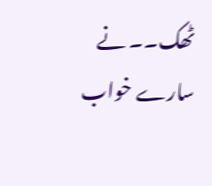ٹھک۔۔ نے سارے خواب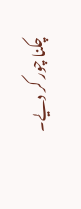چکنا چور کر دیے۔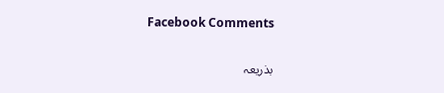Facebook Comments

بذریعہ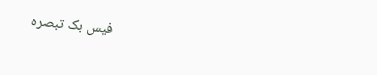فیس بک تبصرہ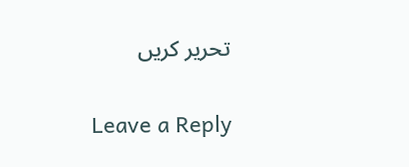تحریر کریں

Leave a Reply